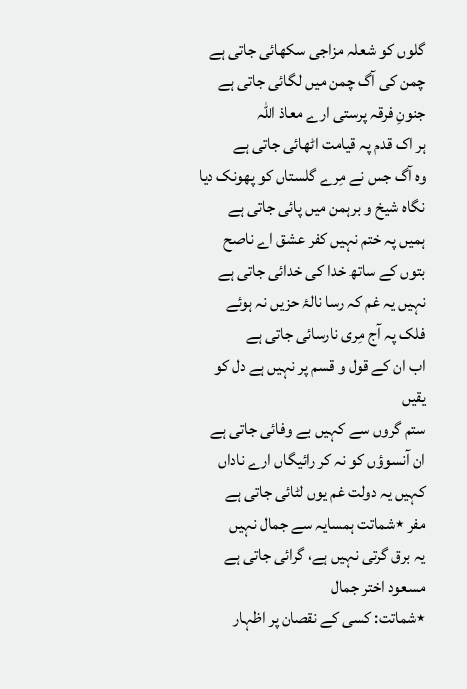گلوں کو شعلہ مزاجی سکھائی جاتی ہے
چمن کی آگ چمن میں لگائی جاتی ہے
جنونِ فرقہ پرستی ارے معاذ اللہ
ہر اک قدم پہ قیامت اٹھائی جاتی ہے
وہ آگ جس نے مِرے گلستاں کو پھونک دیا
نگاہ شیخ و برہمن میں پائی جاتی ہے
ہمیں پہ ختم نہیں کفر عشق اے ناصح
بتوں کے ساتھ خدا کی خدائی جاتی ہے
نہیں یہ غم کہ رسا نالۂ حزیں نہ ہوئے
فلک پہ آج مِری نارسائی جاتی ہے
اب ان کے قول و قسم پر نہیں ہے دل کو یقیں
ستم گروں سے کہیں بے وفائی جاتی ہے
ان آنسوؤں کو نہ کر رائیگاں ارے ناداں
کہیں یہ دولت غم یوں لٹائی جاتی ہے
مفر ٭شماتت ہمسایہ سے جمال نہیں
یہ برق گرتی نہیں ہے، گرائی جاتی ہے
مسعود اختر جمال
٭شماتت: کسی کے نقصان پر اظہار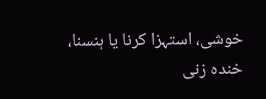خوشی، استہزا کرنا یا ہنسنا، خندہ زنی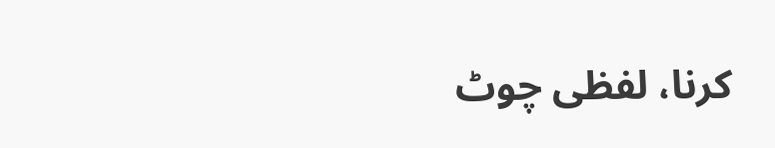کرنا، لفظی چوٹ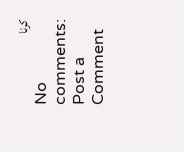کرنا
No comments:
Post a Comment